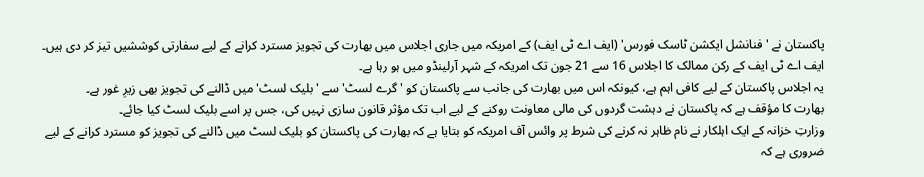پاکستان نے 'فنانشل ایکشن ٹاسک فورس' (ایف اے ٹی ایف) کے امریکہ میں جاری اجلاس میں بھارت کی تجویز مسترد کرانے کے لیے سفارتی کوششیں تیز کر دی ہیں۔
ایف اے ٹی ایف کے رکن ممالک کا اجلاس 16 سے 21 جون تک امریکہ کے شہر آرلینڈو میں ہو رہا ہے۔
یہ اجلاس پاکستان کے لیے کافی اہم ہے، کیونکہ اس میں بھارت کی جانب سے پاکستان کو 'گرے لسٹ' سے 'بلیک لسٹ' میں ڈالنے کی تجویز بھی زیرِ غور ہے۔
بھارت کا مؤقف ہے کہ پاکستان نے دہشت گردوں کی مالی معاونت روکنے کے لیے اب تک مؤثر قانون سازی نہیں کی، جس پر اسے بلیک لسٹ کیا جائے۔
وزارتِ خزانہ کے ایک اہلکار نے نام ظاہر نہ کرنے کی شرط پر وائس آف امریکہ کو بتایا ہے کہ بھارت کی پاکستان کو بلیک لسٹ میں ڈالنے کی تجویز کو مسترد کرانے کے لیے ضروری ہے کہ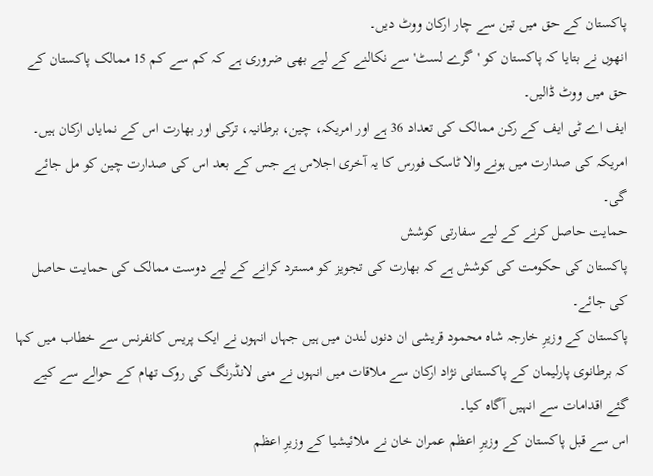پاکستان کے حق میں تین سے چار ارکان ووٹ دیں۔
انھوں نے بتایا کہ پاکستان کو 'گرے لسٹ' سے نکالنے کے لیے بھی ضروری ہے کہ کم سے کم 15 ممالک پاکستان کے حق میں ووٹ ڈالیں۔
ایف اے ٹی ایف کے رکن ممالک کی تعداد 36 ہے اور امریکہ، چین، برطانیہ، ترکی اور بھارت اس کے نمایاں ارکان ہیں۔
امریکہ کی صدارت میں ہونے والا ٹاسک فورس کا یہ آخری اجلاس ہے جس کے بعد اس کی صدارت چین کو مل جائے گی۔
حمایت حاصل کرنے کے لیے سفارتی کوشش
پاکستان کی حکومت کی کوشش ہے کہ بھارت کی تجویز کو مسترد کرانے کے لیے دوست ممالک کی حمایت حاصل کی جائے۔
پاکستان کے وزیرِ خارجہ شاہ محمود قریشی ان دنوں لندن میں ہیں جہاں انہوں نے ایک پریس کانفرنس سے خطاب میں کہا کہ برطانوی پارلیمان کے پاکستانی نژاد ارکان سے ملاقات میں انہوں نے منی لانڈرنگ کی روک تھام کے حوالے سے کیے گئے اقدامات سے انہیں آگاہ کیا۔
اس سے قبل پاکستان کے وزیرِ اعظم عمران خان نے ملائیشیا کے وزیرِ اعظم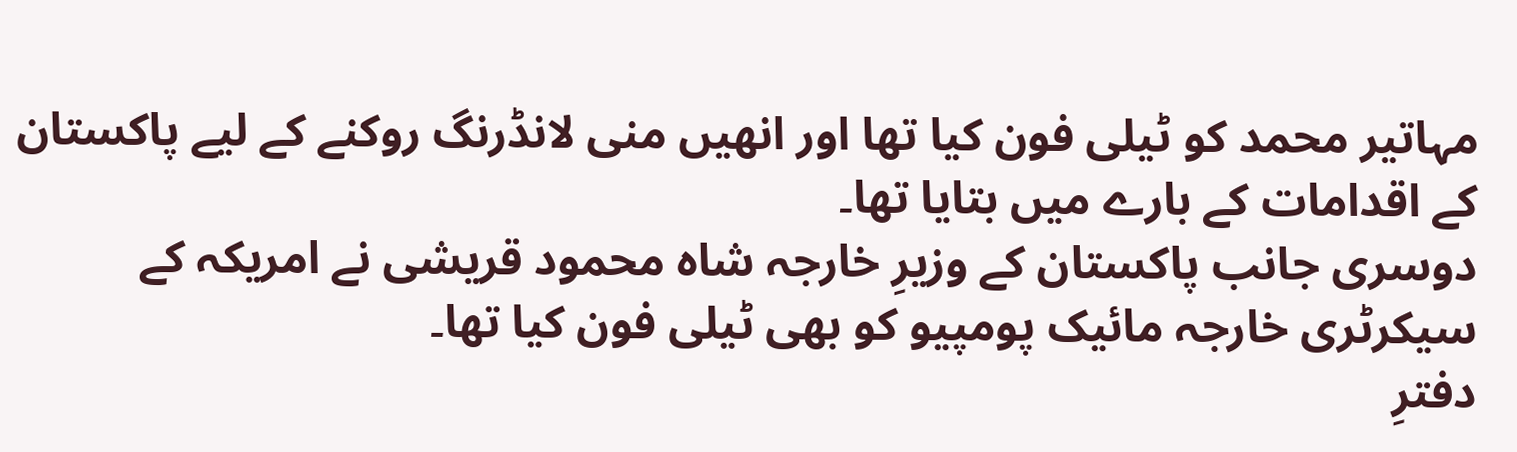مہاتیر محمد کو ٹیلی فون کیا تھا اور انھیں منی لانڈرنگ روکنے کے لیے پاکستان کے اقدامات کے بارے میں بتایا تھا۔
دوسری جانب پاکستان کے وزیرِ خارجہ شاہ محمود قریشی نے امریکہ کے سیکرٹری خارجہ مائیک پومپیو کو بھی ٹیلی فون کیا تھا۔
دفترِ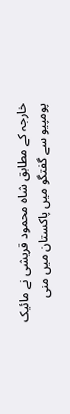خارجہ کے مطابق شاہ محمود قریشی نے مائیک پومپیو سے گفتگو میں پاکستان میں منی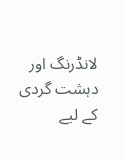لانڈرنگ اور دہشت گردی کے لیے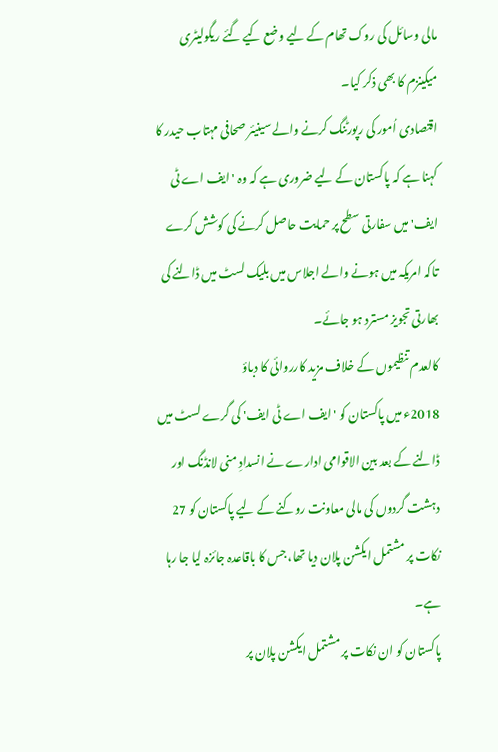مالی وسائل کی روک تھام کے لیے وضع کیے گئے ریگولیٹری میکینزم کا بھی ذکر کیا۔
اقتصادی اُمور کی رپورٹنگ کرنے والے سینیئر صحافی مہتاب حیدر کا کہنا ہے کہ پاکستان کے لیے ضروری ہے کہ وہ 'ایف اے ٹی ایف' میں سفارتی سطح پر حمایت حاصل کرنے کی کوشش کرے تاکہ امریکہ میں ہونے والے اجلاس میں بلیک لسٹ میں ڈالنے کی بھارتی تجویز مسترد ہو جائے۔
کالعدم تنظیموں کے خلاف مزید کارروائی کا دباؤ
2018ء میں پاکستان کو 'ایف اے ٹی ایف' کی گرے لسٹ میں ڈالنے کے بعد بین الاقوامی ادارے نے انسدادِ منی لانڈنگ اور دہشت گردوں کی مالی معاونت روکنے کے لیے پاکستان کو 27 نکات پر مشتمل ایکشن پلان دیا تھا، جس کا باقاعدہ جائزہ لیا جا رہا ہے۔
پاکستان کو ان نکات پر مشتمل ایکشن پلان پر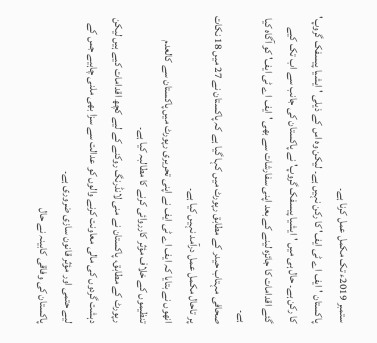ستمبر 2019ء تک مکمل عمل کرنا ہے۔
پاکستان 'ایف اے ٹی ایف' کا رکن نہیں ہے۔ لیکن وہ اس کے ذیلی 'ایشیا پیسفک گروپ' کا رکن ہے۔ حال ہی میں 'ایشیا پیسفک گروپ' نے پاکستان کی جانب سے اب تک کیے گئے اقدامات کا جائزہ لینے کے بعد اپنی سفارشات سے بھی 'ایف اے ٹی ایف' کو آگاہ کیا ہے۔
صحافی مہتاب حیدر کے مطابق رپورٹ میں کہا گیا ہے کہ پاکستان نے 27 میں 18 نکات پر تاحال مکمل عمل درآمد نہیں کیا ہے۔
انھوں نے بتایا کہ ایف اے ٹی ایف نے اپنی تحریری رپورٹ میں پاکستان سے کالعدم تنظیموں کے خلاف مؤثر کارروائی کرنے کا مطالبہ کیا ہے۔
رپورٹ کے مطابق، پاکستان نے منی لانڈرنگ روکنے کے لیے کچھ اقدامات کیے ہیں لیکن دہشت گردوں کی مالی معاونت کرنے والوں کو عدالت سے سزا بھی ملنی چاہیے جس کے لیے حتمی اور مؤثر قانون سازی ضروری ہے۔
پاکستان کی وفاقی کابینہ نے حال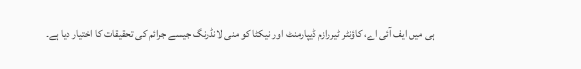ہی میں ایف آئی اے، کاؤنٹر ٹیررازم ڈیپارمنٹ اور نیکٹا کو منی لانڈرنگ جیسے جرائم کی تحقیقات کا اختیار دیا ہے۔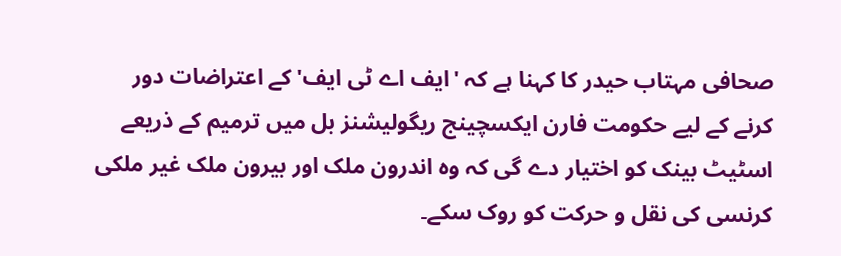صحافی مہتاب حیدر کا کہنا ہے کہ 'ایف اے ٹی ایف' کے اعتراضات دور کرنے کے لیے حکومت فارن ایکسچینج ریگولیشنز بل میں ترمیم کے ذریعے اسٹیٹ بینک کو اختیار دے گی کہ وہ اندرون ملک اور بیرون ملک غیر ملکی کرنسی کی نقل و حرکت کو روک سکے۔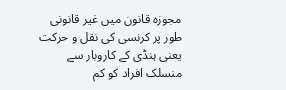مجوزہ قانون میں غیر قانونی طور پر کرنسی کی نقل و حرکت یعنی ہنڈی کے کاروبار سے منسلک افراد کو کم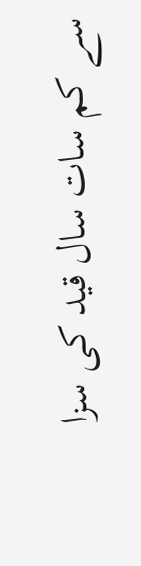سے کم سات سال قید کی سزا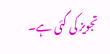تجویز کی گئی ہے۔